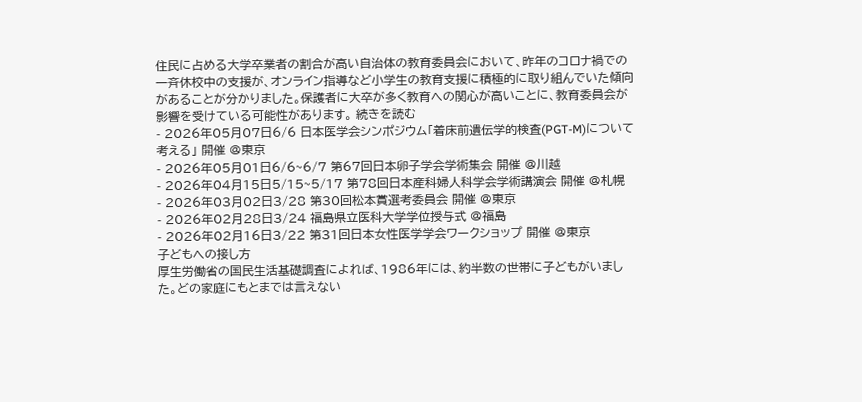住民に占める大学卒業者の割合が高い自治体の教育委員会において、昨年のコロナ禍での一斉休校中の支援が、オンライン指導など小学生の教育支援に積極的に取り組んでいた傾向があることが分かりました。保護者に大卒が多く教育への関心が高いことに、教育委員会が影響を受けている可能性があります。 続きを読む
- 2026年05月07日6/6 日本医学会シンポジウム「着床前遺伝学的検査(PGT-M)について考える」 開催 @東京
- 2026年05月01日6/6~6/7 第67回日本卵子学会学術集会 開催 @川越
- 2026年04月15日5/15~5/17 第78回日本産科婦人科学会学術講演会 開催 @札幌
- 2026年03月02日3/28 第30回松本賞選考委員会 開催 @東京
- 2026年02月28日3/24 福島県立医科大学学位授与式 @福島
- 2026年02月16日3/22 第31回日本女性医学学会ワークショップ 開催 @東京
子どもへの接し方
厚生労働省の国民生活基礎調査によれば、1986年には、約半数の世帯に子どもがいました。どの家庭にもとまでは言えない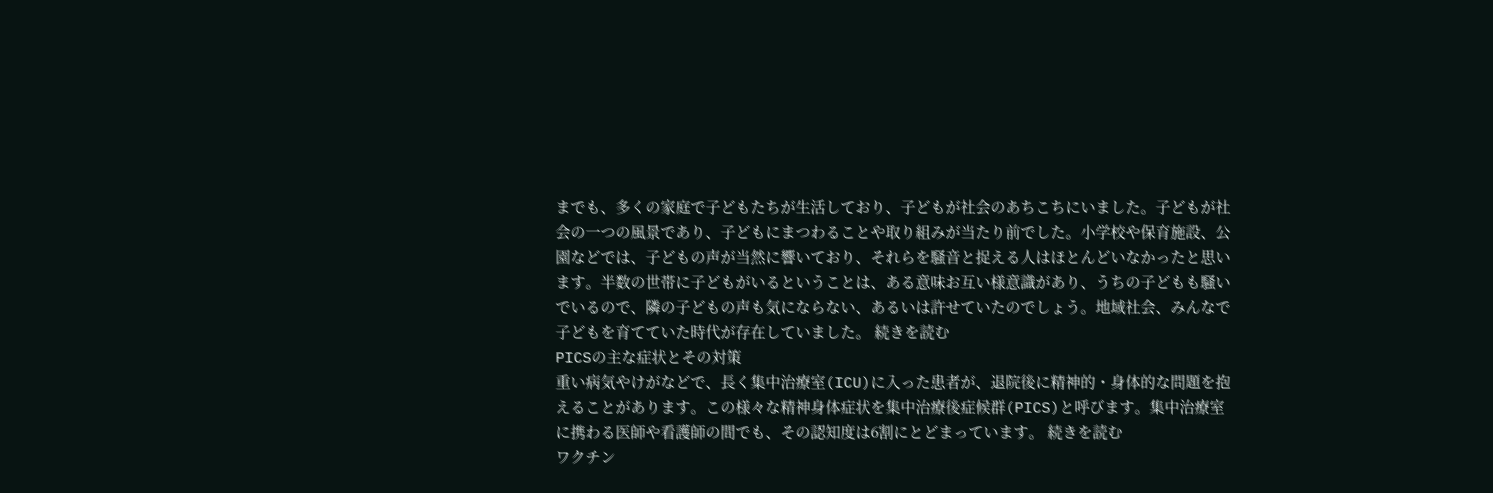までも、多くの家庭で子どもたちが生活しており、子どもが社会のあちこちにいました。子どもが社会の一つの風景であり、子どもにまつわることや取り組みが当たり前でした。小学校や保育施設、公園などでは、子どもの声が当然に響いており、それらを騒音と捉える人はほとんどいなかったと思います。半数の世帯に子どもがいるということは、ある意味お互い様意識があり、うちの子どもも騒いでいるので、隣の子どもの声も気にならない、あるいは許せていたのでしょう。地域社会、みんなで子どもを育てていた時代が存在していました。 続きを読む
PICSの主な症状とその対策
重い病気やけがなどで、長く集中治療室(ICU)に入った患者が、退院後に精神的・身体的な問題を抱えることがあります。この様々な精神身体症状を集中治療後症候群(PICS)と呼びます。集中治療室に携わる医師や看護師の間でも、その認知度は6割にとどまっています。 続きを読む
ワクチン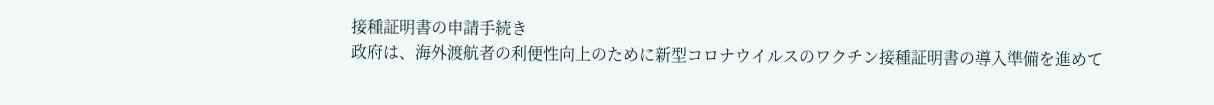接種証明書の申請手続き
政府は、海外渡航者の利便性向上のために新型コロナウイルスのワクチン接種証明書の導入準備を進めて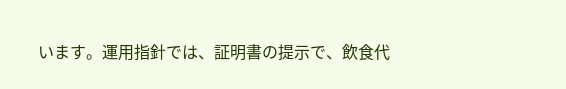います。運用指針では、証明書の提示で、飲食代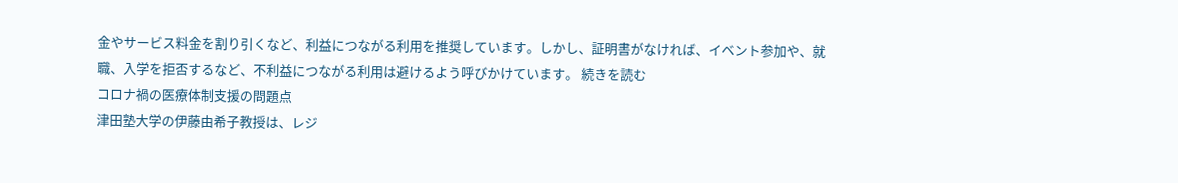金やサービス料金を割り引くなど、利益につながる利用を推奨しています。しかし、証明書がなければ、イベント参加や、就職、入学を拒否するなど、不利益につながる利用は避けるよう呼びかけています。 続きを読む
コロナ禍の医療体制支援の問題点
津田塾大学の伊藤由希子教授は、レジ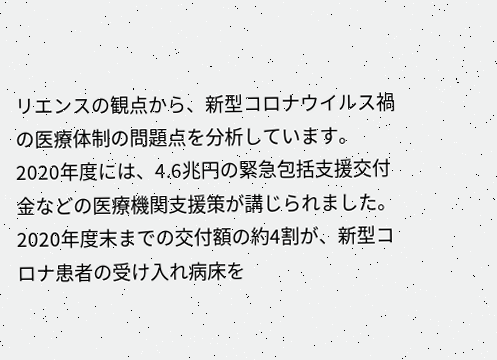リエンスの観点から、新型コロナウイルス禍の医療体制の問題点を分析しています。
2020年度には、4.6兆円の緊急包括支援交付金などの医療機関支援策が講じられました。2020年度末までの交付額の約4割が、新型コロナ患者の受け入れ病床を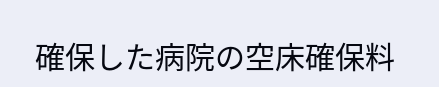確保した病院の空床確保料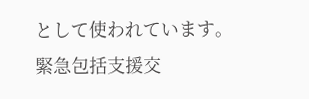として使われています。緊急包括支援交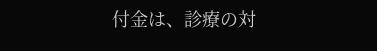付金は、診療の対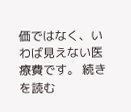価ではなく、いわば見えない医療費です。 続きを読む